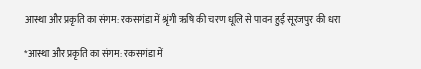आस्था और प्रकृति का संगम: रकसगंडा में श्रृंगी ऋषि की चरण धूलि से पावन हुई सूरजपुर की धरा

*आस्था और प्रकृति का संगम: रकसगंडा में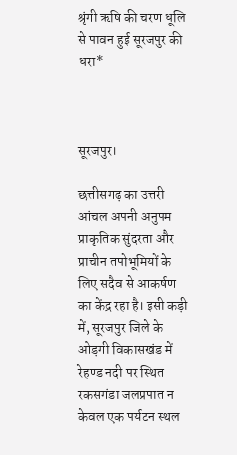श्रृंगी ऋषि की चरण धूलि से पावन हुई सूरजपुर की धरा*



सूरजपुर।

छत्तीसगढ़ का उत्तरी आंचल अपनी अनुपम प्राकृतिक सुंदरता और प्राचीन तपोभूमियों के लिए सदैव से आकर्षण का केंद्र रहा है। इसी कड़ी में, सूरजपुर जिले के ओड़गी विकासखंड में रेहण्ड नदी पर स्थित रकसगंडा जलप्रपात न केवल एक पर्यटन स्थल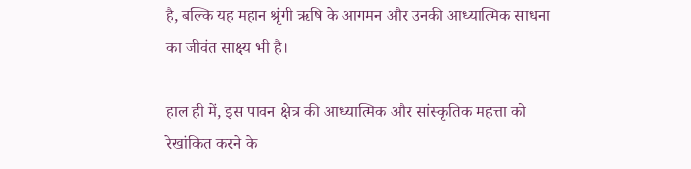है, बल्कि यह महान श्रृंगी ऋषि के आगमन और उनकी आध्यात्मिक साधना का जीवंत साक्ष्य भी है।

हाल ही में, इस पावन क्षेत्र की आध्यात्मिक और सांस्कृतिक महत्ता को रेखांकित करने के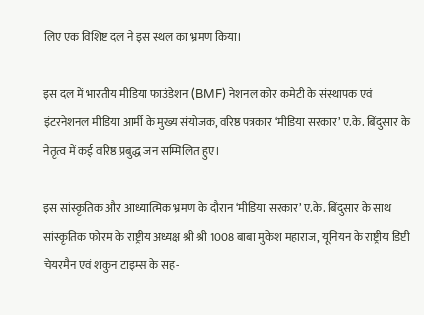लिए एक विशिष्ट दल ने इस स्थल का भ्रमण किया।

इस दल में भारतीय मीडिया फाउंडेशन (BMF) नेशनल कोर कमेटी के संस्थापक एवं इंटरनेशनल मीडिया आर्मी के मुख्य संयोजक, वरिष्ठ पत्रकार ‘मीडिया सरकार’ ए.के. बिंदुसार के नेतृत्व में कई वरिष्ठ प्रबुद्ध जन सम्मिलित हुए।

इस सांस्कृतिक और आध्यात्मिक भ्रमण के दौरान ‘मीडिया सरकार’ ए.के. बिंदुसार के साथ सांस्कृतिक फोरम के राष्ट्रीय अध्यक्ष श्री श्री 1008 बाबा मुकेश महाराज, यूनियन के राष्ट्रीय डिप्टी चेयरमैन एवं शकुन टाइम्स के सह-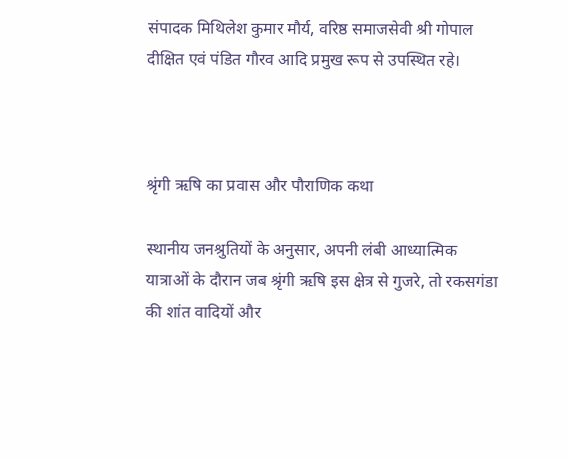संपादक मिथिलेश कुमार मौर्य, वरिष्ठ समाजसेवी श्री गोपाल दीक्षित एवं पंडित गौरव आदि प्रमुख रूप से उपस्थित रहे।



श्रृंगी ऋषि का प्रवास और पौराणिक कथा

स्थानीय जनश्रुतियों के अनुसार, अपनी लंबी आध्यात्मिक यात्राओं के दौरान जब श्रृंगी ऋषि इस क्षेत्र से गुजरे, तो रकसगंडा की शांत वादियों और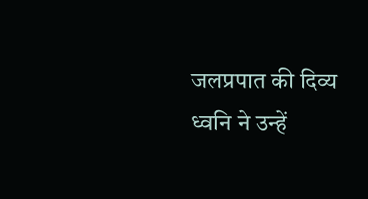जलप्रपात की दिव्य ध्वनि ने उन्हें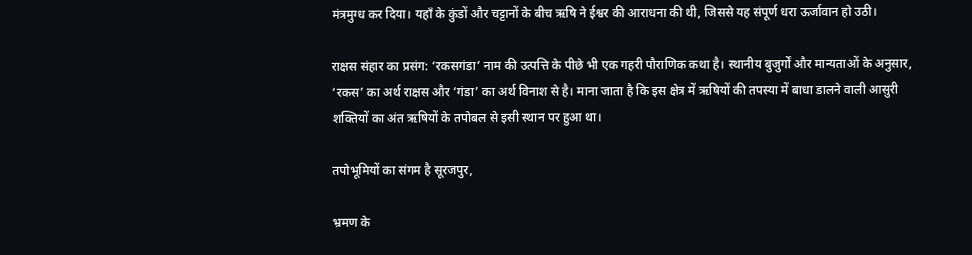मंत्रमुग्ध कर दिया। यहाँ के कुंडों और चट्टानों के बीच ऋषि ने ईश्वर की आराधना की थी, जिससे यह संपूर्ण धरा ऊर्जावान हो उठी।

राक्षस संहार का प्रसंग: ‘रकसगंडा’ नाम की उत्पत्ति के पीछे भी एक गहरी पौराणिक कथा है। स्थानीय बुजुर्गों और मान्यताओं के अनुसार, ‘रकस’ का अर्थ राक्षस और ‘गंडा’ का अर्थ विनाश से है। माना जाता है कि इस क्षेत्र में ऋषियों की तपस्या में बाधा डालने वाली आसुरी शक्तियों का अंत ऋषियों के तपोबल से इसी स्थान पर हुआ था।

तपोभूमियों का संगम है सूरजपुर,

भ्रमण के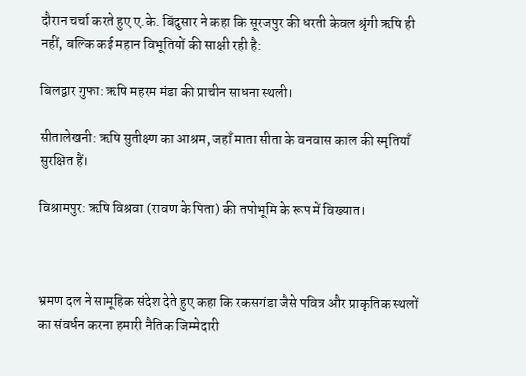दौरान चर्चा करते हुए ए.के. बिंदुसार ने कहा कि सूरजपुर की धरती केवल श्रृंगी ऋषि ही नहीं, बल्कि कई महान विभूतियों की साक्षी रही है:

बिलद्वार गुफा: ऋषि महरम मंडा की प्राचीन साधना स्थली।

सीतालेखनी: ऋषि सुतीक्ष्ण का आश्रम, जहाँ माता सीता के वनवास काल की स्मृतियाँ सुरक्षित हैं।

विश्रामपुर: ऋषि विश्रवा (रावण के पिता) की तपोभूमि के रूप में विख्यात।



भ्रमण दल ने सामूहिक संदेश देते हुए कहा कि रकसगंडा जैसे पवित्र और प्राकृतिक स्थलों का संवर्धन करना हमारी नैतिक जिम्मेदारी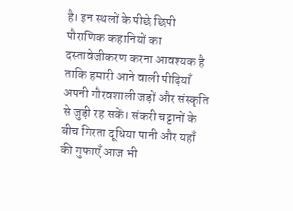है। इन स्थलों के पीछे छिपी पौराणिक कहानियों का दस्तावेजीकरण करना आवश्यक है ताकि हमारी आने वाली पीढ़ियाँ अपनी गौरवशाली जड़ों और संस्कृति से जुड़ी रह सकें। संकरी चट्टानों के बीच गिरता दूधिया पानी और यहाँ की गुफाएँ आज भी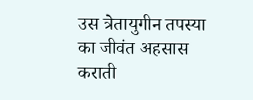उस त्रेतायुगीन तपस्या का जीवंत अहसास कराती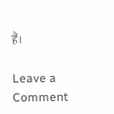हैं।

Leave a Comment